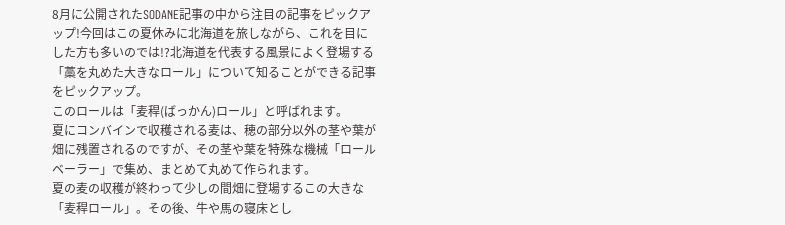8月に公開されたSODANE記事の中から注目の記事をピックアップ!今回はこの夏休みに北海道を旅しながら、これを目にした方も多いのでは!?北海道を代表する風景によく登場する「藁を丸めた大きなロール」について知ることができる記事をピックアップ。
このロールは「麦稈(ばっかん)ロール」と呼ばれます。
夏にコンバインで収穫される麦は、穂の部分以外の茎や葉が畑に残置されるのですが、その茎や葉を特殊な機械「ロールベーラー」で集め、まとめて丸めて作られます。
夏の麦の収穫が終わって少しの間畑に登場するこの大きな「麦稈ロール」。その後、牛や馬の寝床とし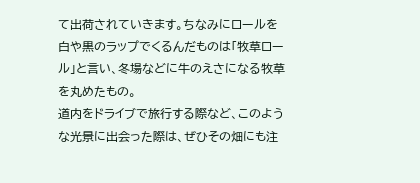て出荷されていきます。ちなみにロールを白や黒のラップでくるんだものは「牧草ロール」と言い、冬場などに牛のえさになる牧草を丸めたもの。
道内をドライブで旅行する際など、このような光景に出会った際は、ぜひその畑にも注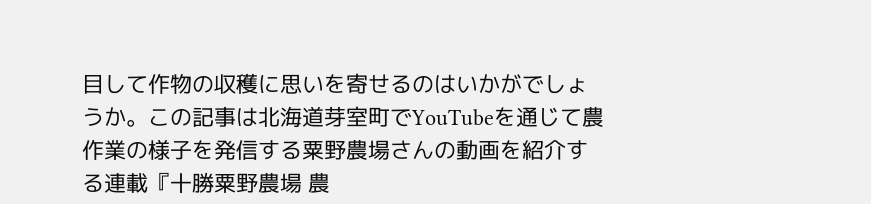目して作物の収穫に思いを寄せるのはいかがでしょうか。この記事は北海道芽室町でYouTubeを通じて農作業の様子を発信する粟野農場さんの動画を紹介する連載『十勝粟野農場 農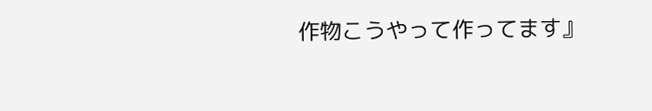作物こうやって作ってます』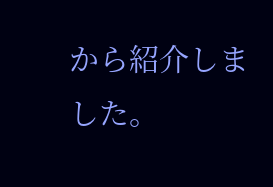から紹介しました。